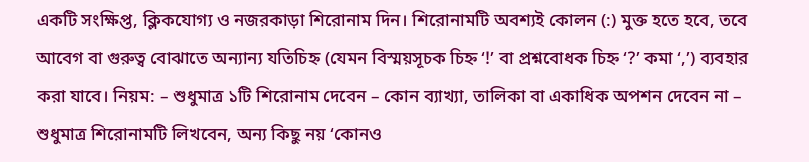একটি সংক্ষিপ্ত, ক্লিকযোগ্য ও নজরকাড়া শিরোনাম দিন। শিরোনামটি অবশ্যই কোলন (:) মুক্ত হতে হবে, তবে আবেগ বা গুরুত্ব বোঝাতে অন্যান্য যতিচিহ্ন (যেমন বিস্ময়সূচক চিহ্ন ‘!’ বা প্রশ্নবোধক চিহ্ন ‘?’ কমা ‘,’) ব্যবহার করা যাবে। নিয়ম: – শুধুমাত্র ১টি শিরোনাম দেবেন – কোন ব্যাখ্যা, তালিকা বা একাধিক অপশন দেবেন না – শুধুমাত্র শিরোনামটি লিখবেন, অন্য কিছু নয় ‘কোনও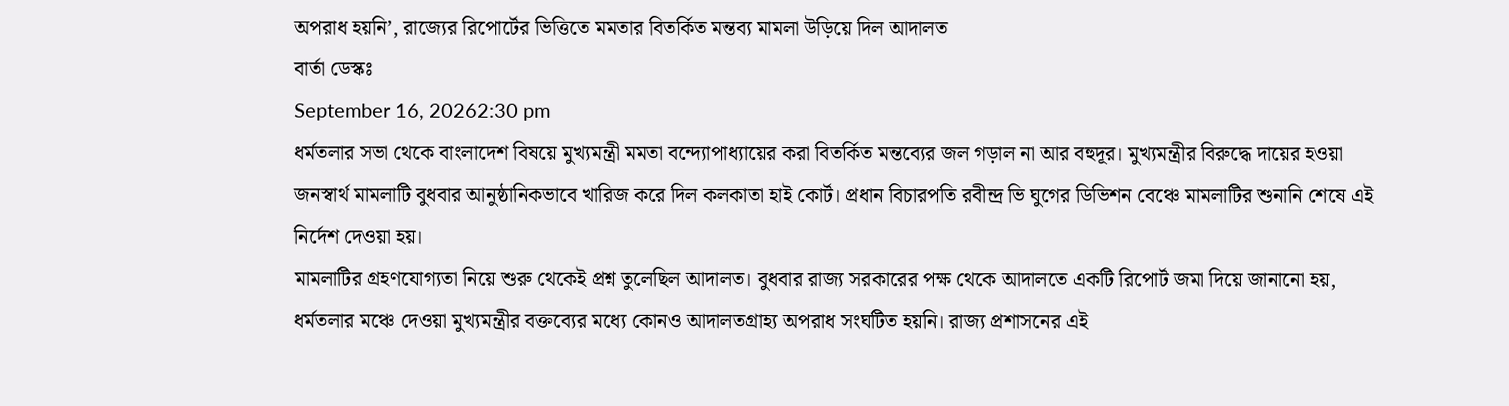অপরাধ হয়নি’, রাজ্যের রিপোর্টের ভিত্তিতে মমতার বিতর্কিত মন্তব্য মামলা উড়িয়ে দিল আদালত
বার্তা ডেস্কঃ
September 16, 20262:30 pm
ধর্মতলার সভা থেকে বাংলাদেশ বিষয়ে মুখ্যমন্ত্রী মমতা বন্দ্যোপাধ্যায়ের করা বিতর্কিত মন্তব্যের জল গড়াল না আর বহুদূর। মুখ্যমন্ত্রীর বিরুদ্ধে দায়ের হওয়া জনস্বার্থ মামলাটি বুধবার আনুষ্ঠানিকভাবে খারিজ করে দিল কলকাতা হাই কোর্ট। প্রধান বিচারপতি রবীন্দ্র ভি ঘুগের ডিভিশন বেঞ্চে মামলাটির শুনানি শেষে এই নির্দেশ দেওয়া হয়।
মামলাটির গ্রহণযোগ্যতা নিয়ে শুরু থেকেই প্রশ্ন তুলেছিল আদালত। বুধবার রাজ্য সরকারের পক্ষ থেকে আদালতে একটি রিপোর্ট জমা দিয়ে জানানো হয়, ধর্মতলার মঞ্চে দেওয়া মুখ্যমন্ত্রীর বক্তব্যের মধ্যে কোনও আদালতগ্রাহ্য অপরাধ সংঘটিত হয়নি। রাজ্য প্রশাসনের এই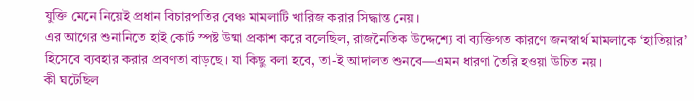যুক্তি মেনে নিয়েই প্রধান বিচারপতির বেঞ্চ মামলাটি খারিজ করার সিদ্ধান্ত নেয়।
এর আগের শুনানিতে হাই কোর্ট স্পষ্ট উষ্মা প্রকাশ করে বলেছিল, রাজনৈতিক উদ্দেশ্যে বা ব্যক্তিগত কারণে জনস্বার্থ মামলাকে ‘হাতিয়ার’ হিসেবে ব্যবহার করার প্রবণতা বাড়ছে। যা কিছু বলা হবে, তা-ই আদালত শুনবে—এমন ধারণা তৈরি হওয়া উচিত নয়।
কী ঘটেছিল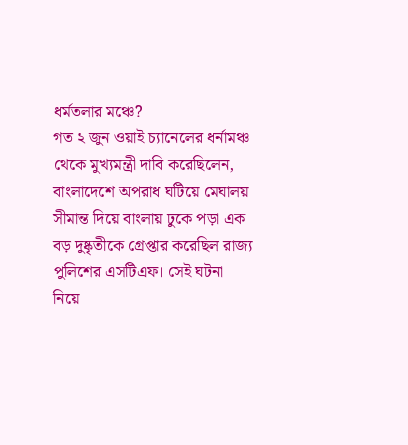ধর্মতলার মঞ্চে?
গত ২ জুন ওয়াই চ্যানেলের ধর্নামঞ্চ থেকে মুখ্যমন্ত্রী দাবি করেছিলেন, বাংলাদেশে অপরাধ ঘটিয়ে মেঘালয় সীমান্ত দিয়ে বাংলায় ঢুকে পড়া এক বড় দুষ্কৃতীকে গ্রেপ্তার করেছিল রাজ্য পুলিশের এসটিএফ। সেই ঘটনা নিয়ে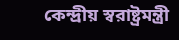কেন্দ্রীয় স্বরাষ্ট্রমন্ত্রী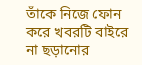তাঁকে নিজে ফোন করে খবরটি বাইরে না ছড়ানোর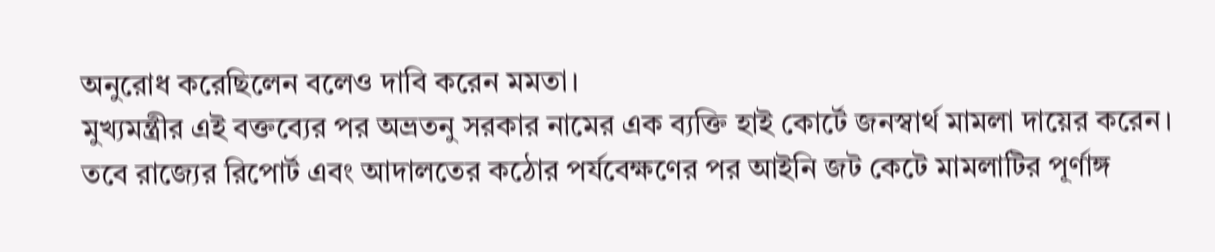অনুরোধ করেছিলেন বলেও দাবি করেন মমতা।
মুখ্যমন্ত্রীর এই বক্তব্যের পর অভ্রতনু সরকার নামের এক ব্যক্তি হাই কোর্টে জনস্বার্থ মামলা দায়ের করেন। তবে রাজ্যের রিপোর্ট এবং আদালতের কঠোর পর্যবেক্ষণের পর আইনি জট কেটে মামলাটির পূর্ণাঙ্গ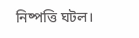নিষ্পত্তি ঘটল।